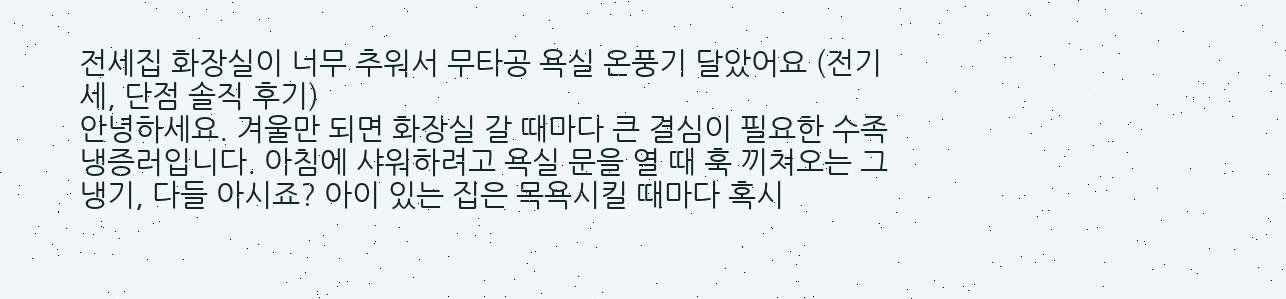전세집 화장실이 너무 추워서 무타공 욕실 온풍기 달았어요 (전기세, 단점 솔직 후기)
안녕하세요. 겨울만 되면 화장실 갈 때마다 큰 결심이 필요한 수족냉증러입니다. 아침에 샤워하려고 욕실 문을 열 때 훅 끼쳐오는 그 냉기, 다들 아시죠? 아이 있는 집은 목욕시킬 때마다 혹시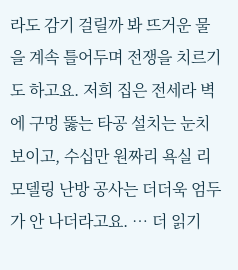라도 감기 걸릴까 봐 뜨거운 물을 계속 틀어두며 전쟁을 치르기도 하고요. 저희 집은 전세라 벽에 구멍 뚫는 타공 설치는 눈치 보이고, 수십만 원짜리 욕실 리모델링 난방 공사는 더더욱 엄두가 안 나더라고요. … 더 읽기